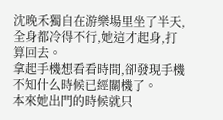沈晚禾獨自在游樂場里坐了半天,全身都冷得不行,她這才起身,打算回去。
拿起手機想看看時間,卻發現手機不知什么時候已經關機了。
本來她出門的時候就只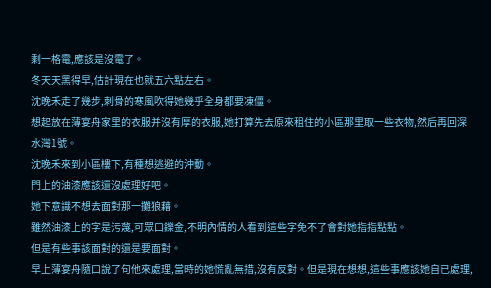剩一格電,應該是沒電了。
冬天天黑得早,估計現在也就五六點左右。
沈晚禾走了幾步,刺骨的寒風吹得她幾乎全身都要凍僵。
想起放在薄宴舟家里的衣服并沒有厚的衣服,她打算先去原來租住的小區那里取一些衣物,然后再回深水灣1號。
沈晚禾來到小區樓下,有種想逃避的沖動。
門上的油漆應該還沒處理好吧。
她下意識不想去面對那一攤狼藉。
雖然油漆上的字是污蔑,可眾口鑠金,不明內情的人看到這些字免不了會對她指指點點。
但是有些事該面對的還是要面對。
早上薄宴舟隨口說了句他來處理,當時的她慌亂無措,沒有反對。但是現在想想,這些事應該她自已處理,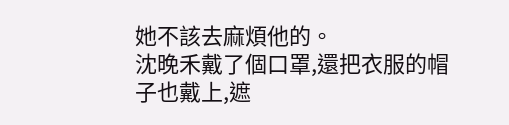她不該去麻煩他的。
沈晚禾戴了個口罩,還把衣服的帽子也戴上,遮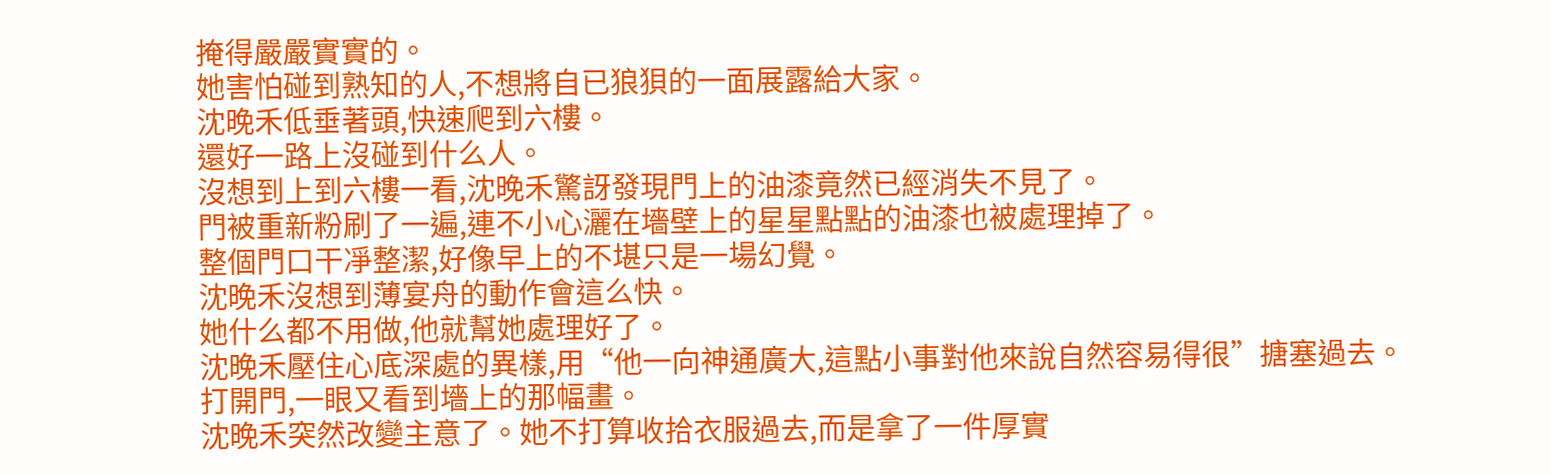掩得嚴嚴實實的。
她害怕碰到熟知的人,不想將自已狼狽的一面展露給大家。
沈晚禾低垂著頭,快速爬到六樓。
還好一路上沒碰到什么人。
沒想到上到六樓一看,沈晚禾驚訝發現門上的油漆竟然已經消失不見了。
門被重新粉刷了一遍,連不小心灑在墻壁上的星星點點的油漆也被處理掉了。
整個門口干凈整潔,好像早上的不堪只是一場幻覺。
沈晚禾沒想到薄宴舟的動作會這么快。
她什么都不用做,他就幫她處理好了。
沈晚禾壓住心底深處的異樣,用“他一向神通廣大,這點小事對他來說自然容易得很”搪塞過去。
打開門,一眼又看到墻上的那幅畫。
沈晚禾突然改變主意了。她不打算收拾衣服過去,而是拿了一件厚實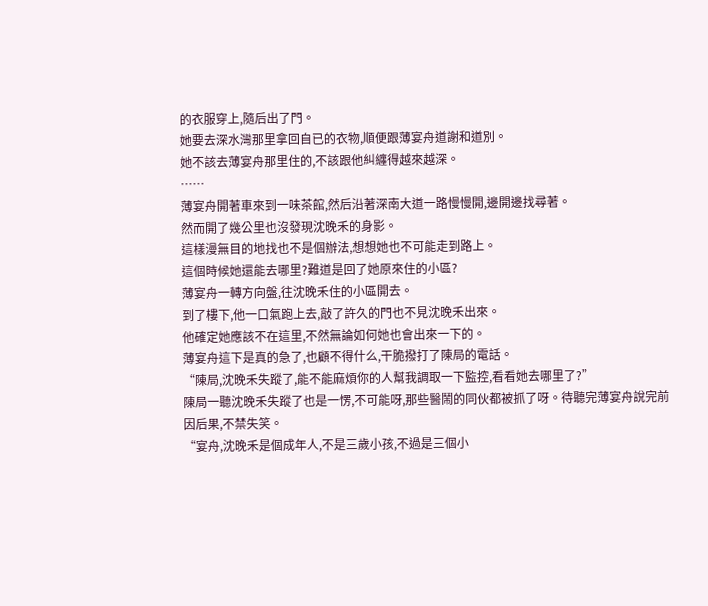的衣服穿上,隨后出了門。
她要去深水灣那里拿回自已的衣物,順便跟薄宴舟道謝和道別。
她不該去薄宴舟那里住的,不該跟他糾纏得越來越深。
……
薄宴舟開著車來到一味茶館,然后沿著深南大道一路慢慢開,邊開邊找尋著。
然而開了幾公里也沒發現沈晚禾的身影。
這樣漫無目的地找也不是個辦法,想想她也不可能走到路上。
這個時候她還能去哪里?難道是回了她原來住的小區?
薄宴舟一轉方向盤,往沈晚禾住的小區開去。
到了樓下,他一口氣跑上去,敲了許久的門也不見沈晚禾出來。
他確定她應該不在這里,不然無論如何她也會出來一下的。
薄宴舟這下是真的急了,也顧不得什么,干脆撥打了陳局的電話。
“陳局,沈晚禾失蹤了,能不能麻煩你的人幫我調取一下監控,看看她去哪里了?”
陳局一聽沈晚禾失蹤了也是一愣,不可能呀,那些醫鬧的同伙都被抓了呀。待聽完薄宴舟說完前因后果,不禁失笑。
“宴舟,沈晚禾是個成年人,不是三歲小孩,不過是三個小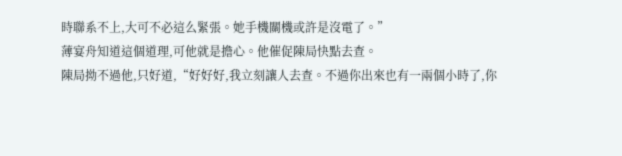時聯系不上,大可不必這么緊張。她手機關機或許是沒電了。”
薄宴舟知道這個道理,可他就是擔心。他催促陳局快點去查。
陳局拗不過他,只好道,“好好好,我立刻讓人去查。不過你出來也有一兩個小時了,你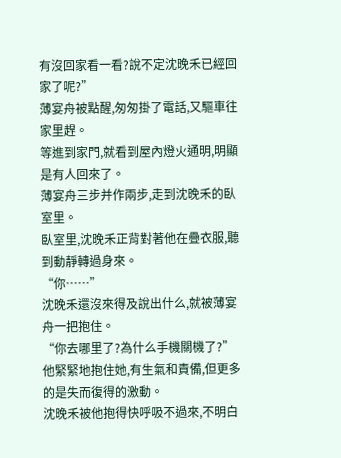有沒回家看一看?說不定沈晚禾已經回家了呢?”
薄宴舟被點醒,匆匆掛了電話,又驅車往家里趕。
等進到家門,就看到屋內燈火通明,明顯是有人回來了。
薄宴舟三步并作兩步,走到沈晚禾的臥室里。
臥室里,沈晚禾正背對著他在疊衣服,聽到動靜轉過身來。
“你……”
沈晚禾還沒來得及說出什么,就被薄宴舟一把抱住。
“你去哪里了?為什么手機關機了?”他緊緊地抱住她,有生氣和責備,但更多的是失而復得的激動。
沈晚禾被他抱得快呼吸不過來,不明白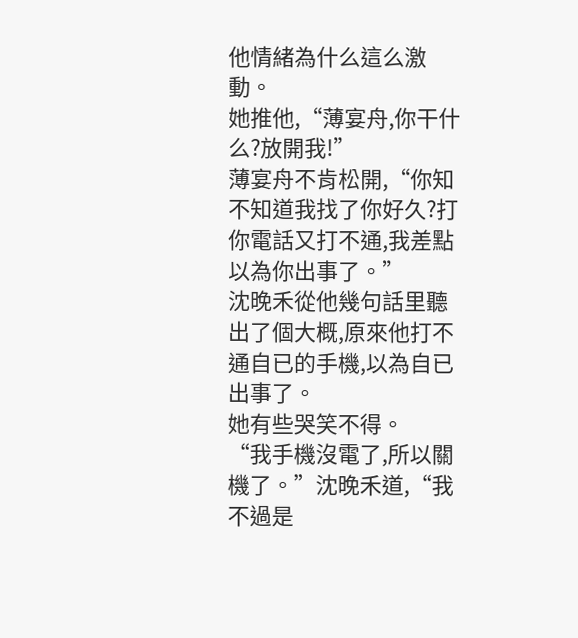他情緒為什么這么激動。
她推他,“薄宴舟,你干什么?放開我!”
薄宴舟不肯松開,“你知不知道我找了你好久?打你電話又打不通,我差點以為你出事了。”
沈晚禾從他幾句話里聽出了個大概,原來他打不通自已的手機,以為自已出事了。
她有些哭笑不得。
“我手機沒電了,所以關機了。”沈晚禾道,“我不過是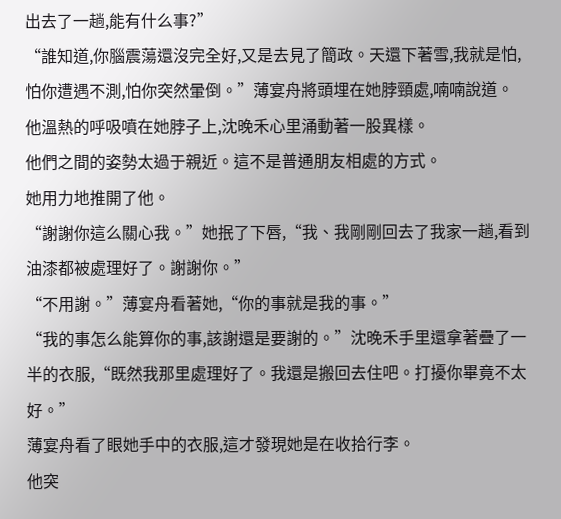出去了一趟,能有什么事?”
“誰知道,你腦震蕩還沒完全好,又是去見了簡政。天還下著雪,我就是怕,怕你遭遇不測,怕你突然暈倒。”薄宴舟將頭埋在她脖頸處,喃喃說道。
他溫熱的呼吸噴在她脖子上,沈晚禾心里涌動著一股異樣。
他們之間的姿勢太過于親近。這不是普通朋友相處的方式。
她用力地推開了他。
“謝謝你這么關心我。”她抿了下唇,“我、我剛剛回去了我家一趟,看到油漆都被處理好了。謝謝你。”
“不用謝。”薄宴舟看著她,“你的事就是我的事。”
“我的事怎么能算你的事,該謝還是要謝的。”沈晚禾手里還拿著疊了一半的衣服,“既然我那里處理好了。我還是搬回去住吧。打擾你畢竟不太好。”
薄宴舟看了眼她手中的衣服,這才發現她是在收拾行李。
他突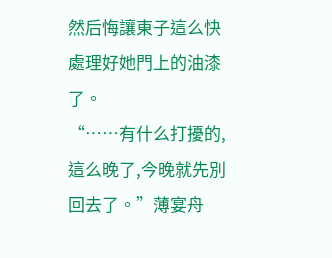然后悔讓東子這么快處理好她門上的油漆了。
“……有什么打擾的,這么晚了,今晚就先別回去了。”薄宴舟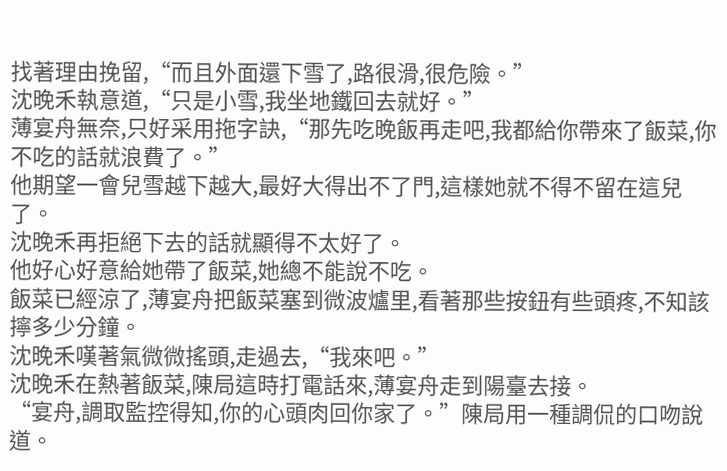找著理由挽留,“而且外面還下雪了,路很滑,很危險。”
沈晚禾執意道,“只是小雪,我坐地鐵回去就好。”
薄宴舟無奈,只好采用拖字訣,“那先吃晚飯再走吧,我都給你帶來了飯菜,你不吃的話就浪費了。”
他期望一會兒雪越下越大,最好大得出不了門,這樣她就不得不留在這兒了。
沈晚禾再拒絕下去的話就顯得不太好了。
他好心好意給她帶了飯菜,她總不能說不吃。
飯菜已經涼了,薄宴舟把飯菜塞到微波爐里,看著那些按鈕有些頭疼,不知該擰多少分鐘。
沈晚禾嘆著氣微微搖頭,走過去,“我來吧。”
沈晚禾在熱著飯菜,陳局這時打電話來,薄宴舟走到陽臺去接。
“宴舟,調取監控得知,你的心頭肉回你家了。”陳局用一種調侃的口吻說道。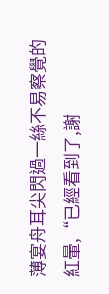薄宴舟耳尖閃過一絲不易察覺的紅暈,“已經看到了,謝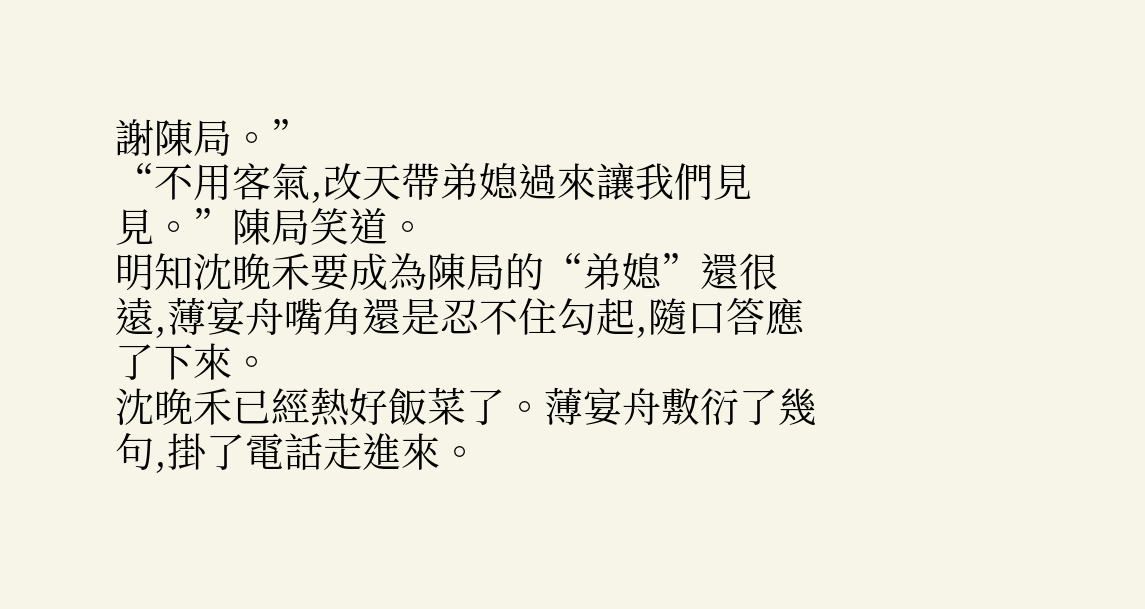謝陳局。”
“不用客氣,改天帶弟媳過來讓我們見見。”陳局笑道。
明知沈晚禾要成為陳局的“弟媳”還很遠,薄宴舟嘴角還是忍不住勾起,隨口答應了下來。
沈晚禾已經熱好飯菜了。薄宴舟敷衍了幾句,掛了電話走進來。